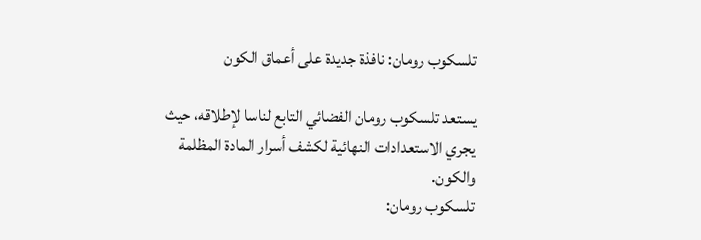تلسكوب رومان: نافذة جديدة على أعماق الكون

يستعد تلسكوب رومان الفضائي التابع لناسا لإطلاقه، حيث يجري الاستعدادات النهائية لكشف أسرار المادة المظلمة والكون.
تلسكوب رومان: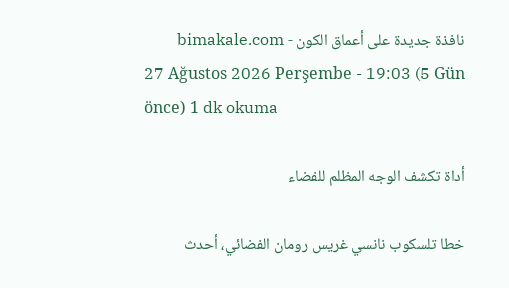نافذة جديدة على أعماق الكون - bimakale.com
27 Ağustos 2026 Perşembe - 19:03 (5 Gün önce) 1 dk okuma

أداة تكشف الوجه المظلم للفضاء

خطا تلسكوب نانسي غريس رومان الفضائي، أحدث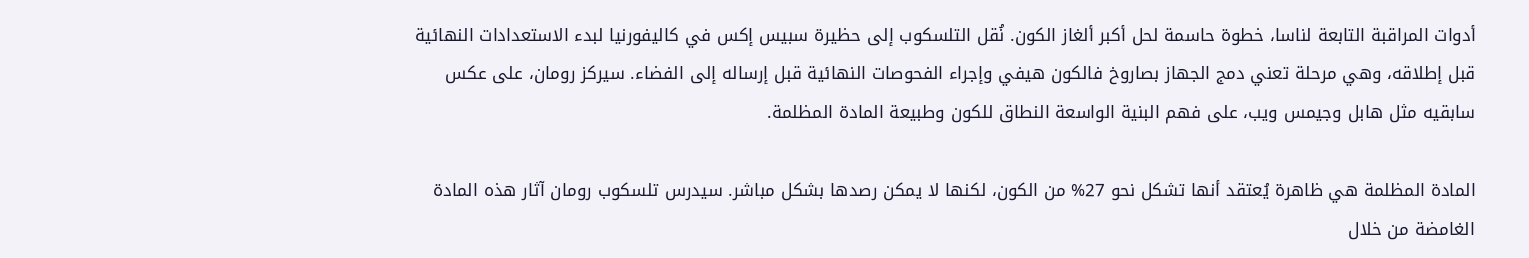أدوات المراقبة التابعة لناسا، خطوة حاسمة لحل أكبر ألغاز الكون. نُقل التلسكوب إلى حظيرة سبيس إكس في كاليفورنيا لبدء الاستعدادات النهائية قبل إطلاقه، وهي مرحلة تعني دمج الجهاز بصاروخ فالكون هيفي وإجراء الفحوصات النهائية قبل إرساله إلى الفضاء. سيركز رومان، على عكس سابقيه مثل هابل وجيمس ويب، على فهم البنية الواسعة النطاق للكون وطبيعة المادة المظلمة.

المادة المظلمة هي ظاهرة يُعتقد أنها تشكل نحو 27% من الكون، لكنها لا يمكن رصدها بشكل مباشر. سيدرس تلسكوب رومان آثار هذه المادة الغامضة من خلال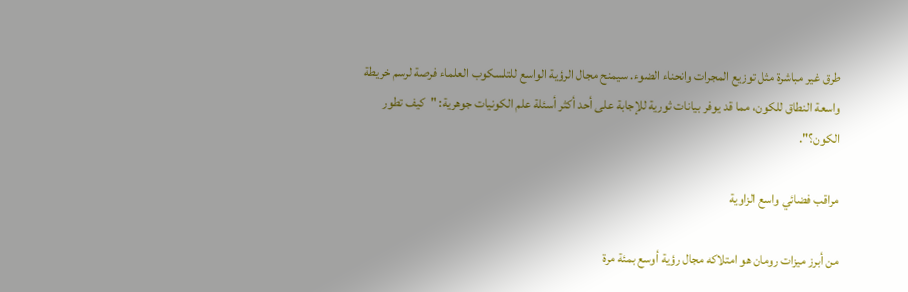طرق غير مباشرة مثل توزيع المجرات وانحناء الضوء. سيمنح مجال الرؤية الواسع للتلسكوب العلماء فرصة لرسم خريطة واسعة النطاق للكون، مما قد يوفر بيانات ثورية للإجابة على أحد أكثر أسئلة علم الكونيات جوهرية: "كيف تطور الكون؟".

مراقب فضائي واسع الزاوية

من أبرز ميزات رومان هو امتلاكه مجال رؤية أوسع بمئة مرة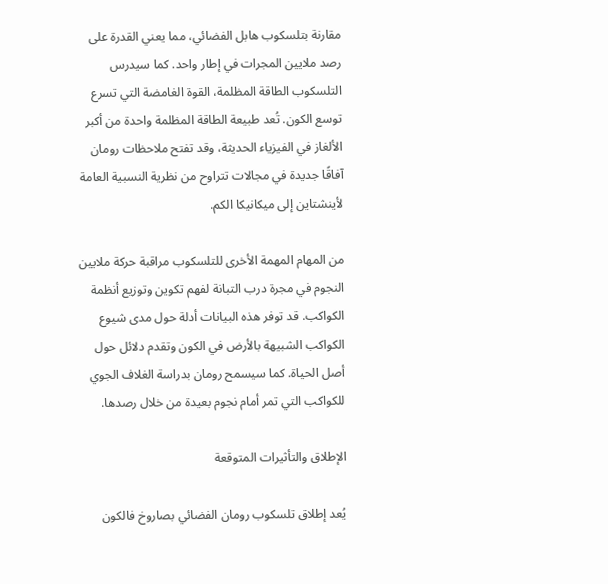مقارنة بتلسكوب هابل الفضائي، مما يعني القدرة على رصد ملايين المجرات في إطار واحد. كما سيدرس التلسكوب الطاقة المظلمة، القوة الغامضة التي تسرع توسع الكون. تُعد طبيعة الطاقة المظلمة واحدة من أكبر الألغاز في الفيزياء الحديثة، وقد تفتح ملاحظات رومان آفاقًا جديدة في مجالات تتراوح من نظرية النسبية العامة لأينشتاين إلى ميكانيكا الكم.

من المهام المهمة الأخرى للتلسكوب مراقبة حركة ملايين النجوم في مجرة درب التبانة لفهم تكوين وتوزيع أنظمة الكواكب. قد توفر هذه البيانات أدلة حول مدى شيوع الكواكب الشبيهة بالأرض في الكون وتقدم دلائل حول أصل الحياة. كما سيسمح رومان بدراسة الغلاف الجوي للكواكب التي تمر أمام نجوم بعيدة من خلال رصدها.

الإطلاق والتأثيرات المتوقعة

يُعد إطلاق تلسكوب رومان الفضائي بصاروخ فالكون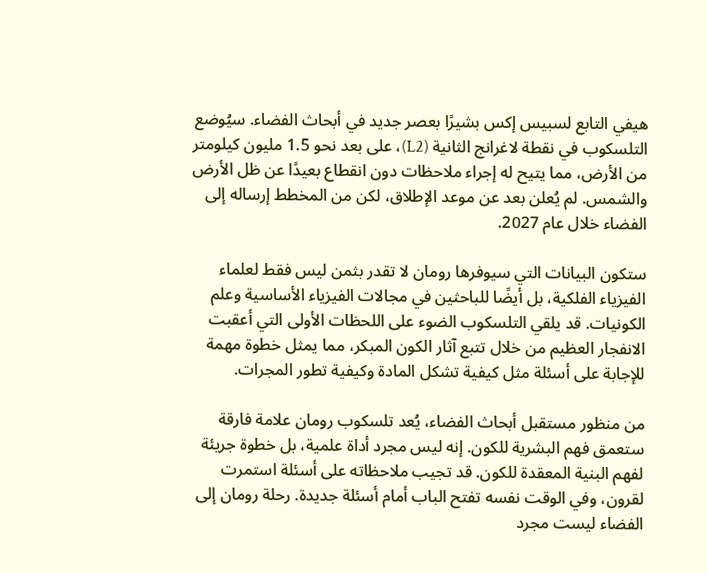هيفي التابع لسبيس إكس بشيرًا بعصر جديد في أبحاث الفضاء. سيُوضع التلسكوب في نقطة لاغرانج الثانية (L2)، على بعد نحو 1.5 مليون كيلومتر من الأرض، مما يتيح له إجراء ملاحظات دون انقطاع بعيدًا عن ظل الأرض والشمس. لم يُعلن بعد عن موعد الإطلاق، لكن من المخطط إرساله إلى الفضاء خلال عام 2027.

ستكون البيانات التي سيوفرها رومان لا تقدر بثمن ليس فقط لعلماء الفيزياء الفلكية، بل أيضًا للباحثين في مجالات الفيزياء الأساسية وعلم الكونيات. قد يلقي التلسكوب الضوء على اللحظات الأولى التي أعقبت الانفجار العظيم من خلال تتبع آثار الكون المبكر، مما يمثل خطوة مهمة للإجابة على أسئلة مثل كيفية تشكل المادة وكيفية تطور المجرات.

من منظور مستقبل أبحاث الفضاء، يُعد تلسكوب رومان علامة فارقة ستعمق فهم البشرية للكون. إنه ليس مجرد أداة علمية، بل خطوة جريئة لفهم البنية المعقدة للكون. قد تجيب ملاحظاته على أسئلة استمرت لقرون، وفي الوقت نفسه تفتح الباب أمام أسئلة جديدة. رحلة رومان إلى الفضاء ليست مجرد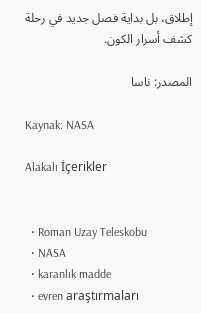إطلاق، بل بداية فصل جديد في رحلة كشف أسرار الكون.

المصدر: ناسا

Kaynak: NASA

Alakalı İçerikler


  • Roman Uzay Teleskobu
  • NASA
  • karanlık madde
  • evren araştırmaları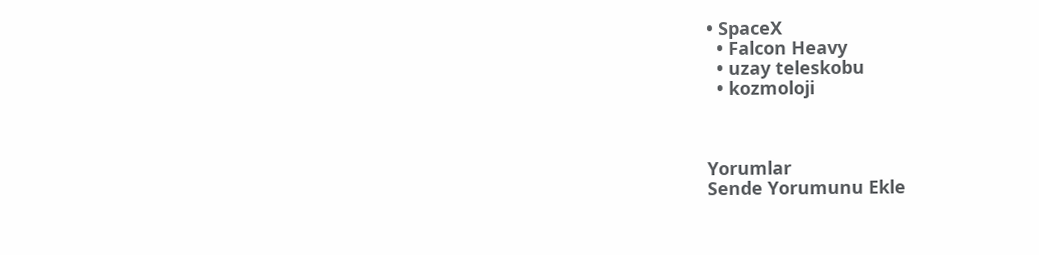• SpaceX
  • Falcon Heavy
  • uzay teleskobu
  • kozmoloji



Yorumlar
Sende Yorumunu Ekle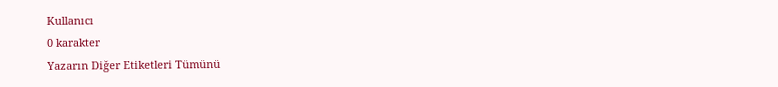Kullanıcı
0 karakter
Yazarın Diğer Etiketleri Tümünü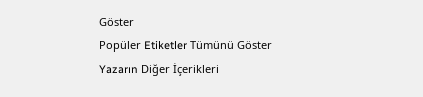Göster
Popüler Etiketler Tümünü Göster
Yazarın Diğer İçerikleri